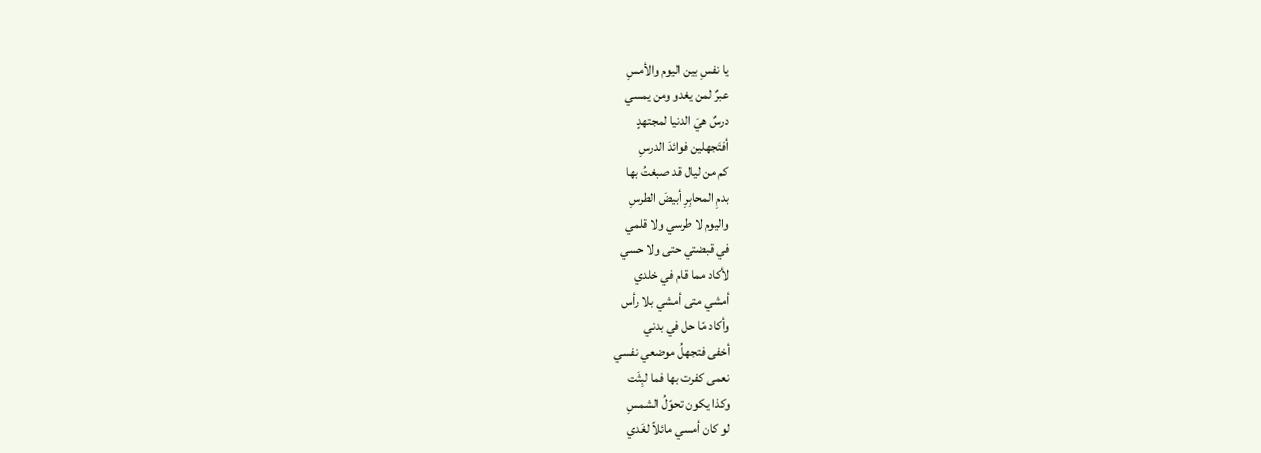يا نفسِ بين اليوم والأمسِ
عبرٌ لمن يغدو ومن يمسي
درسٌ هيَ الدنيا لمجتهدٍ
أفتَجهلين فوائدَ الدرسِ
كم من ليال قد صبغتُ بها
بدمِ المحابِرِ أبيضَ الطرسِ
واليوم لا طرسي ولا قلمي
في قبضتي حتى ولا حسي
لأكاد مما قام في خلدي
أمشي متى أمشي بلا رأس
وأكاد مّا حل في بدني
أخفى فتجهلُ موضعي نفسي
نعمى كفرت بها فما لبِثَت
وكذا يكون تحوّلُ الشمسِ
لو كان أمسي مائلاً لغَدي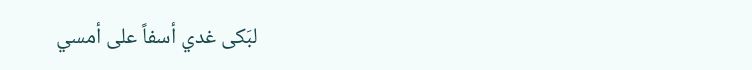لبَكى غدي أسفاً على أمسي